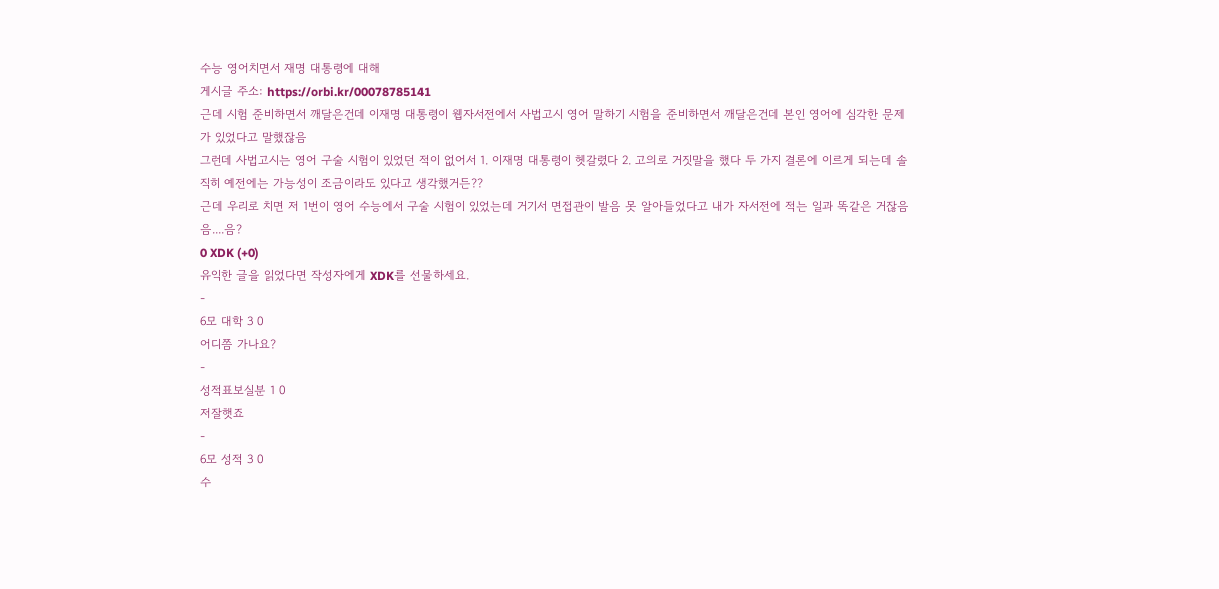수능 영어치면서 재명 대통령에 대해
게시글 주소: https://orbi.kr/00078785141
근데 시험 준비하면서 깨달은건데 이재명 대통령이 웹자서전에서 사법고시 영어 말하기 시험을 준비하면서 깨달은건데 본인 영어에 심각한 문제가 있었다고 말했잖음
그런데 사법고시는 영어 구술 시험이 있었던 적이 없어서 1. 이재명 대통령이 헷갈렸다 2. 고의로 거짓말을 했다 두 가지 결론에 이르게 되는데 솔직히 예전에는 가능성이 조금이라도 있다고 생각했거든??
근데 우리로 치면 저 1번이 영어 수능에서 구술 시험이 있었는데 거기서 면접관이 발음 못 알아들었다고 내가 자서전에 적는 일과 똑같은 거잖음
음....음?
0 XDK (+0)
유익한 글을 읽었다면 작성자에게 XDK를 선물하세요.
-
6모 대학 3 0
어디쯤 가나요?
-
성적표보실분 1 0
저잘햇죠
-
6모 성적 3 0
수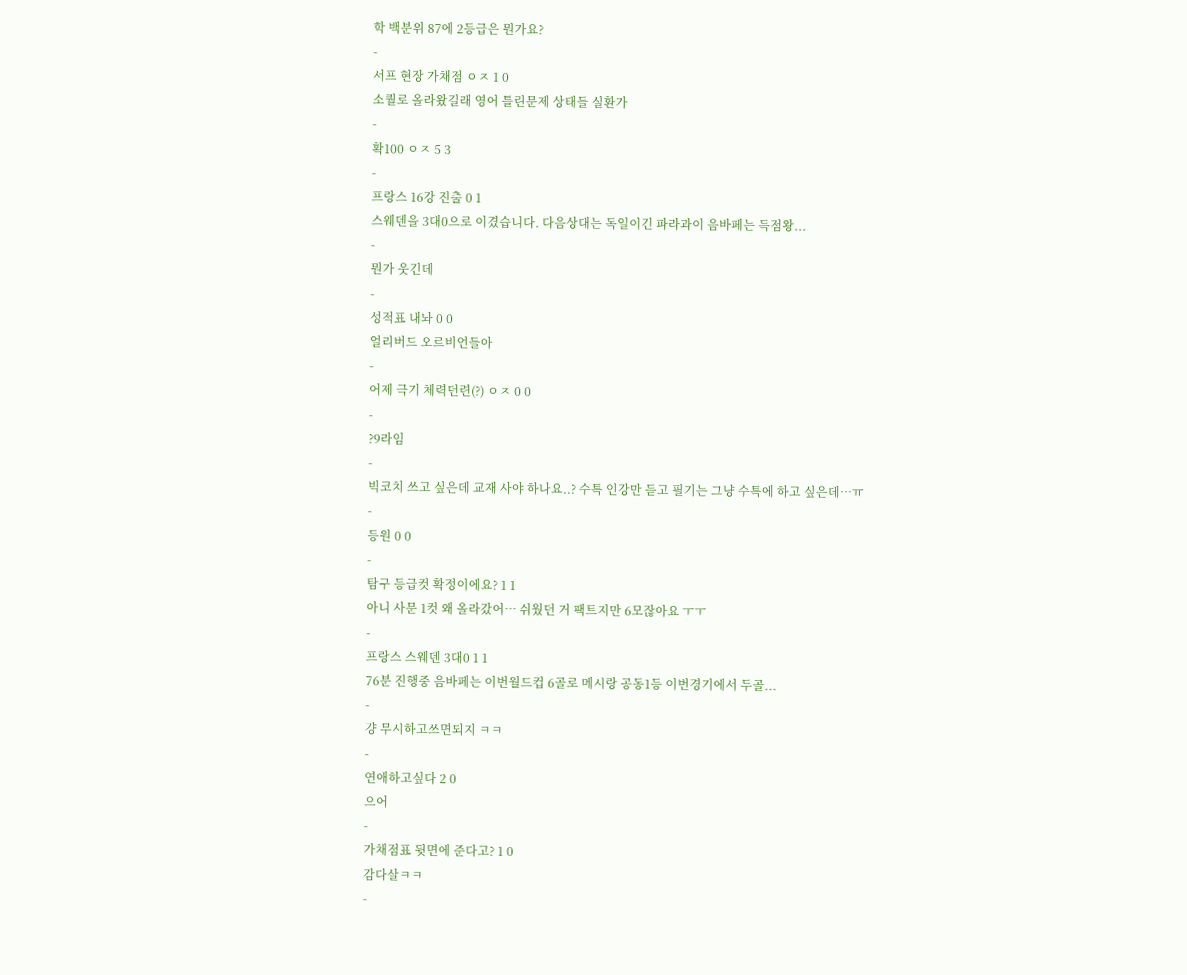학 백분위 87에 2등급은 뭔가요?
-
서프 현장 가채점 ㅇㅈ 1 0
소퀄로 올라왔길래 영어 틀린문제 상태들 실환가
-
확100 ㅇㅈ 5 3
-
프랑스 16강 진출 0 1
스웨덴을 3대0으로 이겼습니다. 다음상대는 독일이긴 파라과이 음바페는 득점왕...
-
뭔가 웃긴데
-
성적표 내놔 0 0
얼리버드 오르비언들아
-
어제 극기 체력던련(?) ㅇㅈ 0 0
-
?9라임
-
빅코치 쓰고 싶은데 교재 사야 하나요..? 수특 인강만 듣고 필기는 그냥 수특에 하고 싶은데…ㅠ
-
등원 0 0
-
탐구 등급컷 확정이에요? 1 1
아니 사문 1컷 왜 올라갔어… 쉬웠던 거 팩트지만 6모잖아요 ㅜㅜ
-
프랑스 스웨덴 3대0 1 1
76분 진행중 음바페는 이번월드컵 6골로 메시랑 공동1등 이번경기에서 두골...
-
걍 무시하고쓰면되지 ㅋㅋ
-
연애하고싶다 2 0
으어
-
가채점표 뒷면에 준다고? 1 0
감다살ㅋㅋ
-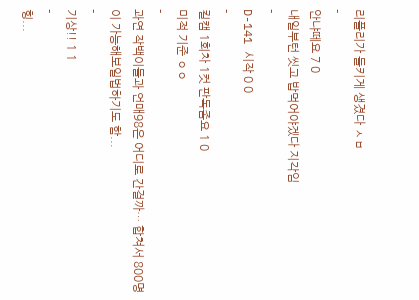리플리가 들키게 생겼다 ㅅㅂ
-
안냐떼요 7 0
내일부턴 씻고 밥먹어야겠다 지각임
-
D-141 시작 0 0
-
킬캠 1회차 1컷 판독좀요 1 0
미적 기준 ㅇㅇ
-
과연 작백이들과 언매98은 어디로 간걸까… 합쳐서 800명이 가능해보일법하기도 함...
-
기상!! 1 1
-
힝...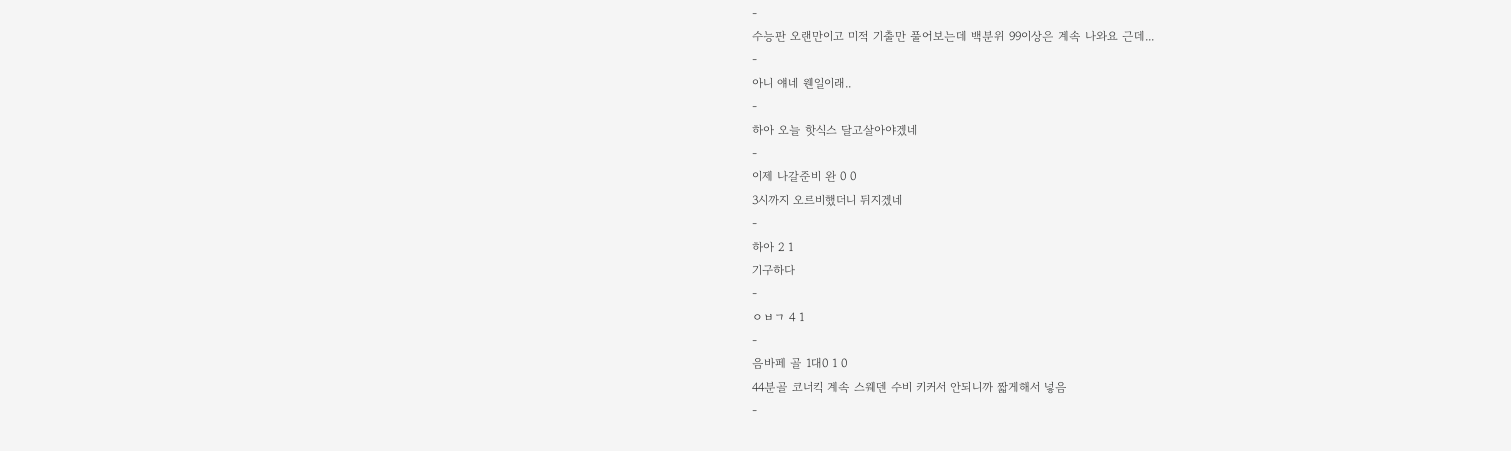-
수능판 오랜만이고 미적 기출만 풀어보는데 백분위 99이상은 계속 나와요 근데...
-
아니 얘네 웬일이래..
-
하아 오늘 핫식스 달고살아야겠네
-
이제 나갈준비 완 0 0
3시까지 오르비했더니 뒤지겠네
-
하아 2 1
기구하다
-
ㅇㅂㄱ 4 1
-
음바페 골 1대0 1 0
44분골 코너킥 계속 스웨덴 수비 키커서 안되니까 짧게해서 넣음
-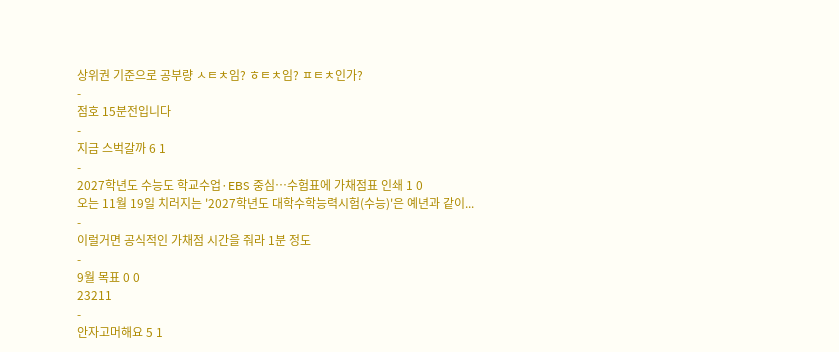상위권 기준으로 공부량 ㅅㅌㅊ임? ㅎㅌㅊ임? ㅍㅌㅊ인가?
-
점호 15분전입니다
-
지금 스벅갈까 6 1
-
2027학년도 수능도 학교수업·EBS 중심…수험표에 가채점표 인쇄 1 0
오는 11월 19일 치러지는 '2027학년도 대학수학능력시험(수능)'은 예년과 같이...
-
이럴거면 공식적인 가채점 시간을 줘라 1분 정도
-
9월 목표 0 0
23211
-
안자고머해요 5 1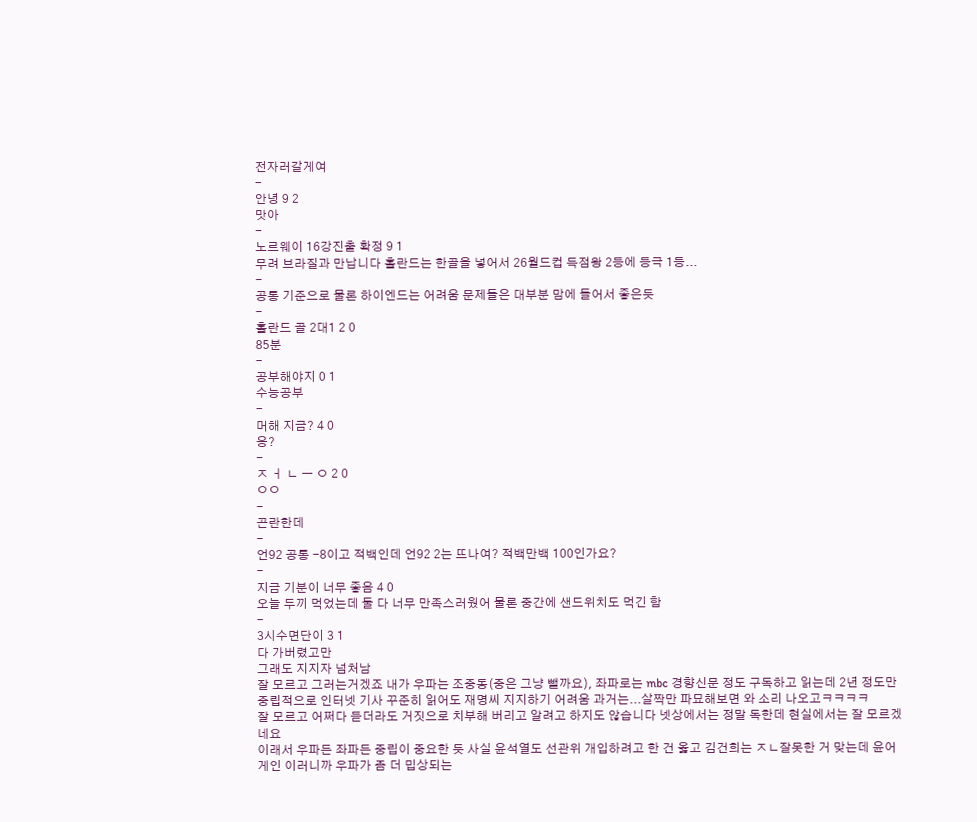전자러갈게여
-
안녕 9 2
맛아
-
노르웨이 16강진출 확정 9 1
무려 브라질과 만납니다 홀란드는 한골을 넣어서 26월드컵 득점왕 2등에 등극 1등...
-
공통 기준으로 물론 하이엔드는 어려움 문제들은 대부분 맘에 들어서 좋은듯
-
홀란드 골 2대1 2 0
85분
-
공부해야지 0 1
수능공부
-
머해 지금? 4 0
응?
-
ㅈ ㅓ ㄴ ㅡ ㅇ 2 0
ㅇㅇ
-
곤란한데
-
언92 공통 -8이고 적백인데 언92 2는 뜨나여? 적백만백 100인가요?
-
지금 기분이 너무 좋음 4 0
오늘 두끼 먹었는데 둘 다 너무 만족스러웠어 물론 중간에 샌드위치도 먹긴 함
-
3시수면단이 3 1
다 가버렸고만
그래도 지지자 넘처남
잘 모르고 그러는거겠죠 내가 우파는 조중동(중은 그냥 뺄까요), 좌파로는 mbc 경향신문 정도 구독하고 읽는데 2년 정도만 중립적으로 인터넷 기사 꾸준히 읽어도 재명씨 지지하기 어려움 과거는...살짝만 파묘해보면 와 소리 나오고ㅋㅋㅋㅋ
잘 모르고 어쩌다 듣더라도 거짓으로 치부해 버리고 알려고 하지도 않습니다 넷상에서는 정말 독한데 현실에서는 잘 모르겠네요
이래서 우파든 좌파든 중립이 중요한 듯 사실 윤석열도 선관위 개입하려고 한 건 옳고 김건희는 ㅈㄴ잘못한 거 맞는데 윤어게인 이러니까 우파가 좀 더 밉상되는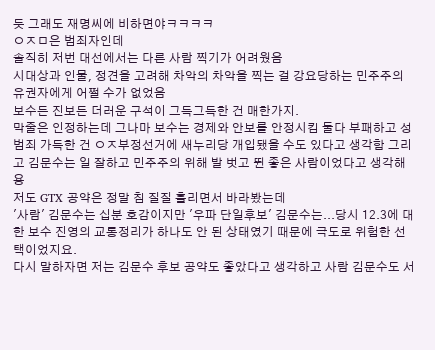듯 그래도 재명씨에 비하면야ㅋㅋㅋㅋ
ㅇㅈㅁ은 범죄자인데
솔직히 저번 대선에서는 다른 사람 찍기가 어려웠음
시대상과 인물, 정견을 고려해 차악의 차악을 찍는 걸 강요당하는 민주주의 유권자에게 어쩔 수가 없었음
보수든 진보든 더러운 구석이 그득그득한 건 매한가지.
막줄은 인정하는데 그나마 보수는 경제와 안보를 안정시킴 둘다 부패하고 성범죄 가득한 건 ㅇㅈ부정선거에 새누리당 개입됐을 수도 있다고 생각함 그리고 김문수는 일 잘하고 민주주의 위해 발 벗고 뛴 좋은 사람이었다고 생각해용
저도 GTX 공약은 정말 침 질질 흘리면서 바라봤는데
'사람' 김문수는 십분 호감이지만 '우파 단일후보' 김문수는...당시 12.3에 대한 보수 진영의 교통정리가 하나도 안 된 상태였기 때문에 극도로 위험한 선택이었지요.
다시 말하자면 저는 김문수 후보 공약도 좋았다고 생각하고 사람 김문수도 서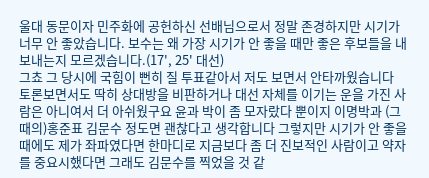울대 동문이자 민주화에 공헌하신 선배님으로서 정말 존경하지만 시기가 너무 안 좋았습니다. 보수는 왜 가장 시기가 안 좋을 때만 좋은 후보들을 내보내는지 모르겠습니다.(17', 25' 대선)
그쵸 그 당시에 국힘이 뻔히 질 투표같아서 저도 보면서 안타까웠습니다 토론보면서도 딱히 상대방을 비판하거나 대선 자체를 이기는 운을 가진 사람은 아니여서 더 아쉬웠구요 윤과 박이 좀 모자랐다 뿐이지 이명박과 (그때의)홍준표 김문수 정도면 괜찮다고 생각합니다 그렇지만 시기가 안 좋을 때에도 제가 좌파였다면 한마디로 지금보다 좀 더 진보적인 사람이고 약자를 중요시했다면 그래도 김문수를 찍었을 것 같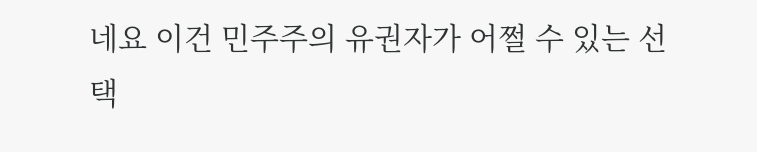네요 이건 민주주의 유권자가 어쩔 수 있는 선택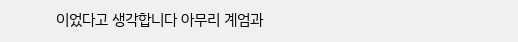이었다고 생각합니다 아무리 계엄과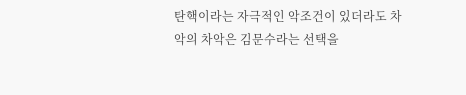탄핵이라는 자극적인 악조건이 있더라도 차악의 차악은 김문수라는 선택을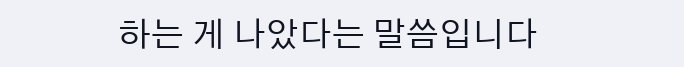하는 게 나았다는 말씀입니다